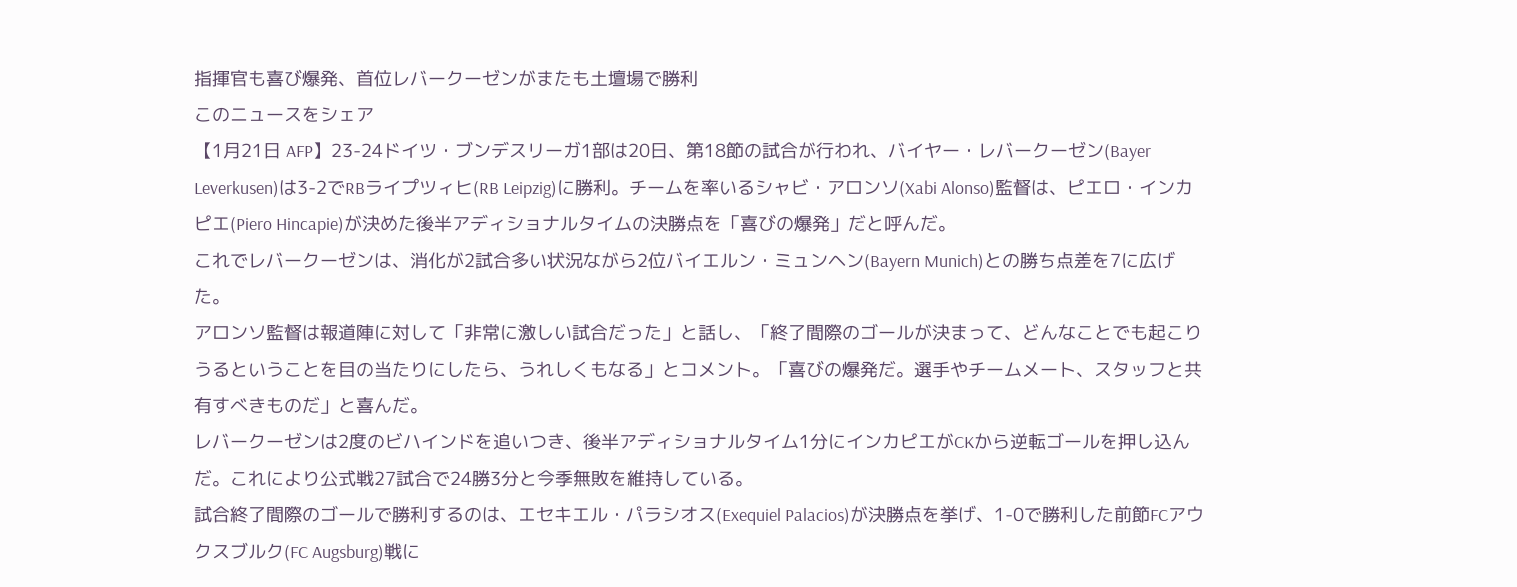指揮官も喜び爆発、首位レバークーゼンがまたも土壇場で勝利
このニュースをシェア
【1月21日 AFP】23-24ドイツ・ブンデスリーガ1部は20日、第18節の試合が行われ、バイヤー・レバークーゼン(Bayer Leverkusen)は3-2でRBライプツィヒ(RB Leipzig)に勝利。チームを率いるシャビ・アロンソ(Xabi Alonso)監督は、ピエロ・インカピエ(Piero Hincapie)が決めた後半アディショナルタイムの決勝点を「喜びの爆発」だと呼んだ。
これでレバークーゼンは、消化が2試合多い状況ながら2位バイエルン・ミュンヘン(Bayern Munich)との勝ち点差を7に広げた。
アロンソ監督は報道陣に対して「非常に激しい試合だった」と話し、「終了間際のゴールが決まって、どんなことでも起こりうるということを目の当たりにしたら、うれしくもなる」とコメント。「喜びの爆発だ。選手やチームメート、スタッフと共有すべきものだ」と喜んだ。
レバークーゼンは2度のビハインドを追いつき、後半アディショナルタイム1分にインカピエがCKから逆転ゴールを押し込んだ。これにより公式戦27試合で24勝3分と今季無敗を維持している。
試合終了間際のゴールで勝利するのは、エセキエル・パラシオス(Exequiel Palacios)が決勝点を挙げ、1-0で勝利した前節FCアウクスブルク(FC Augsburg)戦に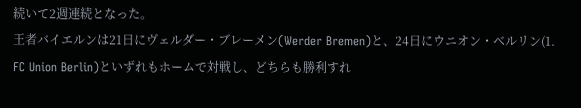続いて2週連続となった。
王者バイエルンは21日にヴェルダー・ブレーメン(Werder Bremen)と、24日にウニオン・ベルリン(1. FC Union Berlin)といずれもホームで対戦し、どちらも勝利すれ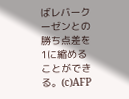ばレバークーゼンとの勝ち点差を1に縮めることができる。(c)AFP